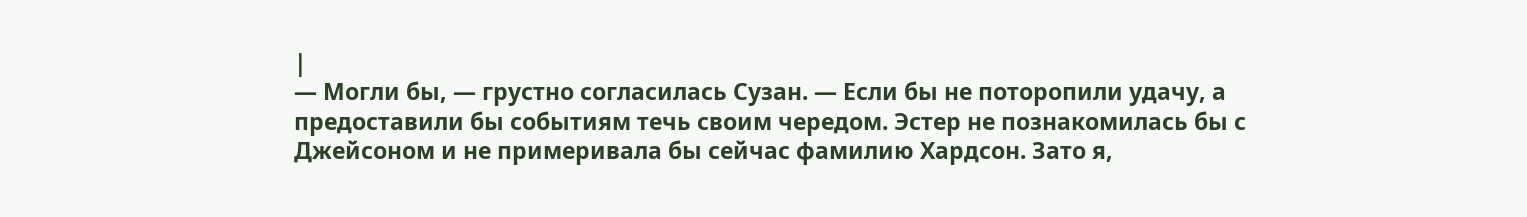|
— Могли бы, — грустно согласилась Сузан. — Если бы не поторопили удачу, а предоставили бы событиям течь своим чередом. Эстер не познакомилась бы с Джейсоном и не примеривала бы сейчас фамилию Хардсон. Зато я,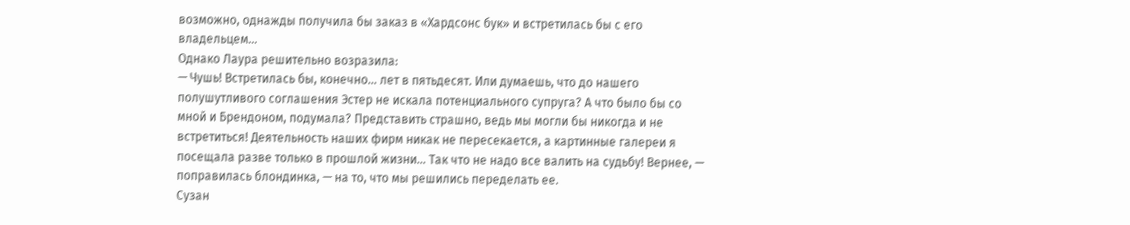возможно, однажды получила бы заказ в «Хардсонс бук» и встретилась бы с его владельцем…
Однако Лаура решительно возразила:
— Чушь! Встретилась бы, конечно… лет в пятьдесят. Или думаешь, что до нашего полушутливого соглашения Эстер не искала потенциального супруга? А что было бы со мной и Брендоном, подумала? Представить страшно, ведь мы могли бы никогда и не встретиться! Деятельность наших фирм никак не пересекается, а картинные галереи я посещала разве только в прошлой жизни… Так что не надо все валить на судьбу! Вернее, — поправилась блондинка, — на то, что мы решились переделать ее.
Сузан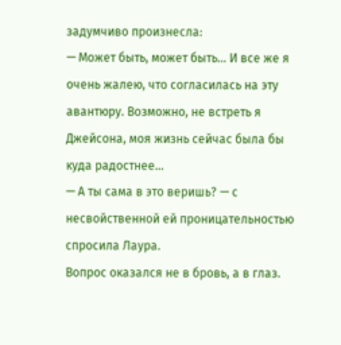задумчиво произнесла:
— Может быть, может быть… И все же я очень жалею, что согласилась на эту авантюру. Возможно, не встреть я Джейсона, моя жизнь сейчас была бы куда радостнее…
— А ты сама в это веришь? — с несвойственной ей проницательностью спросила Лаура.
Вопрос оказался не в бровь, а в глаз.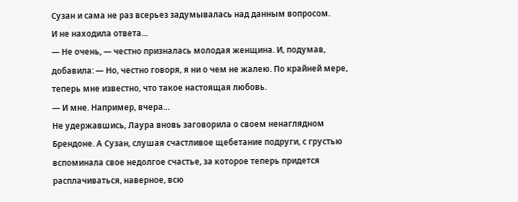Сузан и сама не раз всерьез задумывалась над данным вопросом.
И не находила ответа…
— Не очень, — честно призналась молодая женщина. И, подумав, добавила: — Но, честно говоря, я ни о чем не жалею. По крайней мере, теперь мне известно, что такое настоящая любовь.
— И мне. Например, вчера…
Не удержавшись, Лаура вновь заговорила о своем ненаглядном Брендоне. А Сузан, слушая счастливое щебетание подруги, с грустью вспоминала свое недолгое счастье, за которое теперь придется расплачиваться, наверное, всю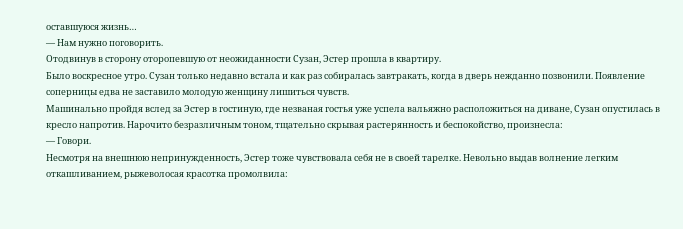оставшуюся жизнь…
— Нам нужно поговорить.
Отодвинув в сторону оторопевшую от неожиданности Сузан, Эстер прошла в квартиру.
Было воскресное утро. Сузан только недавно встала и как раз собиралась завтракать, когда в дверь нежданно позвонили. Появление соперницы едва не заставило молодую женщину лишиться чувств.
Машинально пройдя вслед за Эстер в гостиную, где незваная гостья уже успела вальяжно расположиться на диване, Сузан опустилась в кресло напротив. Нарочито безразличным тоном, тщательно скрывая растерянность и беспокойство, произнесла:
— Говори.
Несмотря на внешнюю непринужденность, Эстер тоже чувствовала себя не в своей тарелке. Невольно выдав волнение легким откашливанием, рыжеволосая красотка промолвила: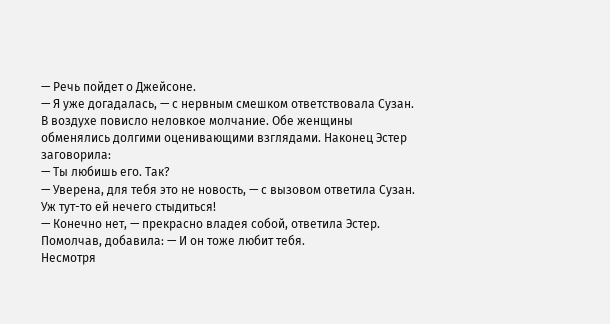— Речь пойдет о Джейсоне.
— Я уже догадалась, — с нервным смешком ответствовала Сузан.
В воздухе повисло неловкое молчание. Обе женщины обменялись долгими оценивающими взглядами. Наконец Эстер заговорила:
— Ты любишь его. Так?
— Уверена, для тебя это не новость, — с вызовом ответила Сузан.
Уж тут-то ей нечего стыдиться!
— Конечно нет, — прекрасно владея собой, ответила Эстер. Помолчав, добавила: — И он тоже любит тебя.
Несмотря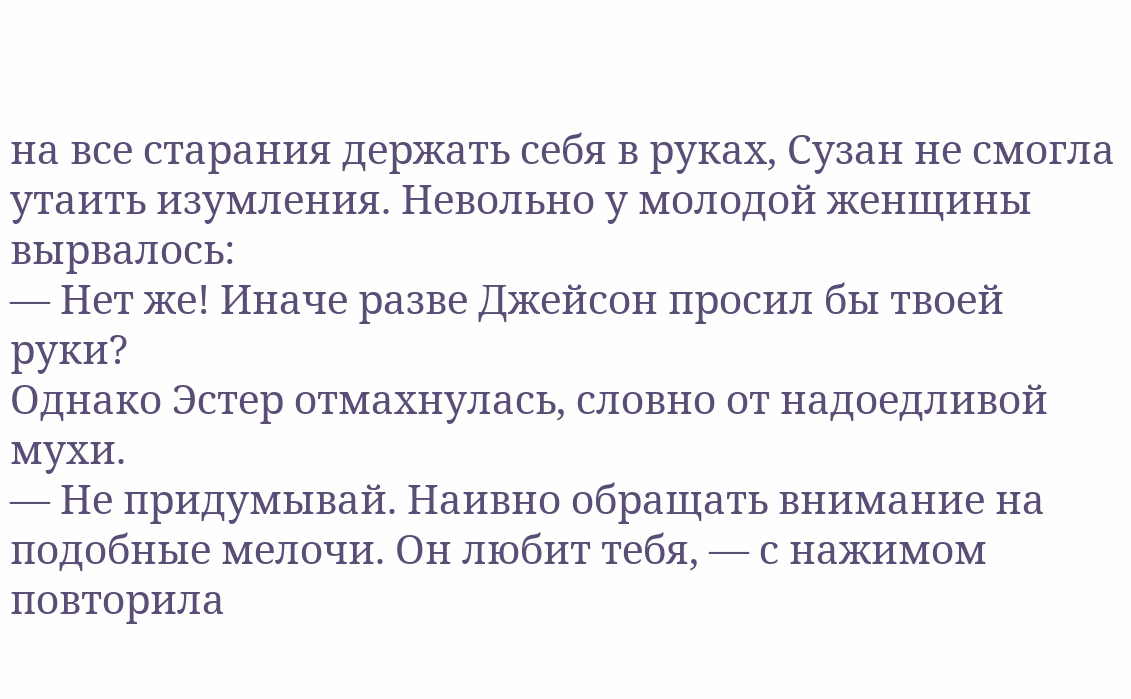на все старания держать себя в руках, Сузан не смогла утаить изумления. Невольно у молодой женщины вырвалось:
— Нет же! Иначе разве Джейсон просил бы твоей руки?
Однако Эстер отмахнулась, словно от надоедливой мухи.
— Не придумывай. Наивно обращать внимание на подобные мелочи. Он любит тебя, — с нажимом повторила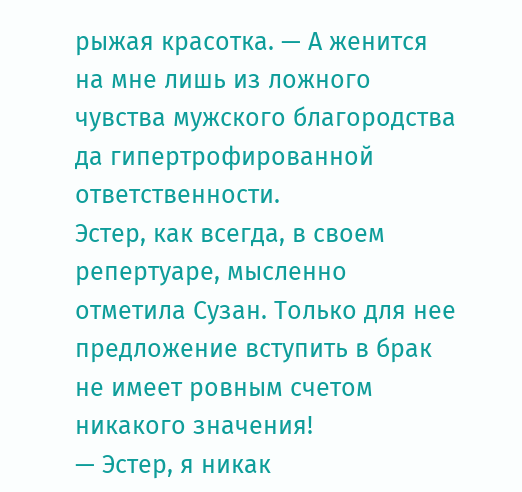рыжая красотка. — А женится на мне лишь из ложного чувства мужского благородства да гипертрофированной ответственности.
Эстер, как всегда, в своем репертуаре, мысленно отметила Сузан. Только для нее предложение вступить в брак не имеет ровным счетом никакого значения!
— Эстер, я никак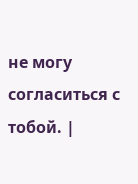не могу согласиться с тобой. |